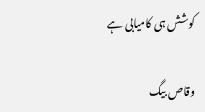کوشش ہی کامیابی ہے

وقاص بیگ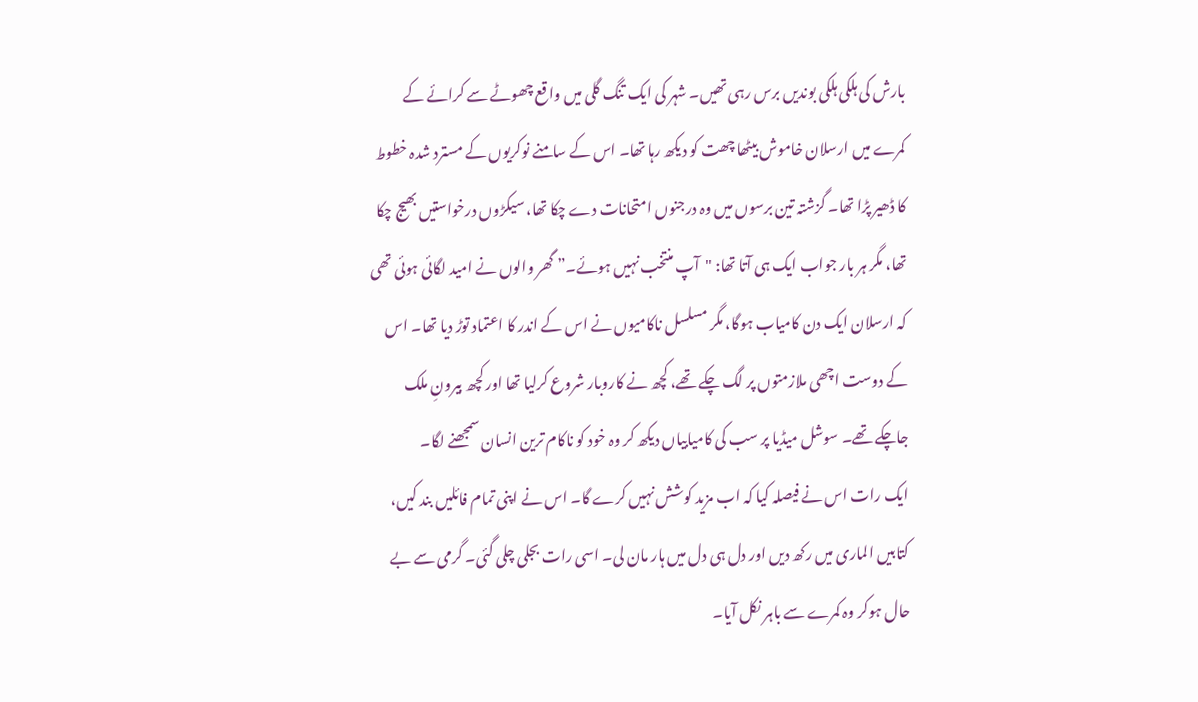بارش کی ہلکی ہلکی بوندیں برس رہی تھیں۔ شہر کی ایک تنگ گلی میں واقع چھوٹے سے کرائے کے کمرے میں ارسلان خاموش بیٹھا چھت کو دیکھ رہا تھا۔ اس کے سامنے نوکریوں کے مسترد شدہ خطوط کا ڈھیر پڑا تھا۔ گزشتہ تین برسوں میں وہ درجنوں امتحانات دے چکا تھا، سیکڑوں درخواستیں بھیج چکا تھا، مگر ہر بار جواب ایک ہی آتا تھا: "آپ منتخب نہیں ہوئے۔” گھر والوں نے امید لگائی ہوئی تھی کہ ارسلان ایک دن کامیاب ہوگا، مگر مسلسل ناکامیوں نے اس کے اندر کا اعتماد توڑ دیا تھا۔ اس کے دوست اچھی ملازمتوں پر لگ چکے تھے، کچھ نے کاروبار شروع کرلیا تھا اور کچھ بیرونِ ملک جاچکے تھے۔ سوشل میڈیا پر سب کی کامیابیاں دیکھ کر وہ خود کو ناکام ترین انسان سمجھنے لگا۔
ایک رات اس نے فیصلہ کیا کہ اب مزید کوشش نہیں کرے گا۔ اس نے اپنی تمام فائلیں بند کیں، کتابیں الماری میں رکھ دیں اور دل ہی دل میں ہار مان لی۔ اسی رات بجلی چلی گئی۔ گرمی سے بے حال ہوکر وہ کمرے سے باہر نکل آیا۔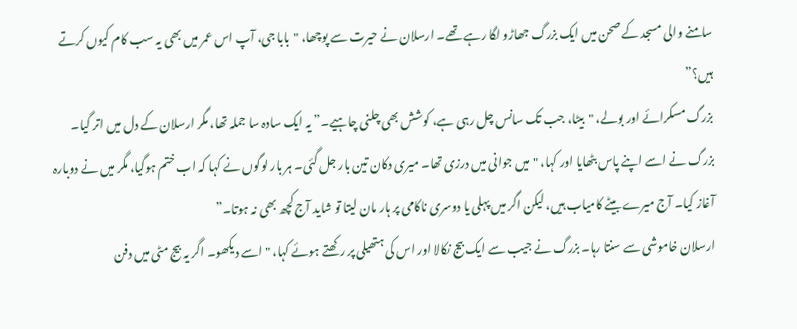سامنے والی مسجد کے صحن میں ایک بزرگ جھاڑو لگا رہے تھے۔ ارسلان نے حیرت سے پوچھا، "بابا جی، آپ اس عمر میں بھی یہ سب کام کیوں کرتے ہیں؟”
بزرگ مسکرائے اور بولے، "بیٹا، جب تک سانس چل رہی ہے، کوشش بھی چلنی چاہیے۔” یہ ایک سادہ سا جملہ تھا، مگر ارسلان کے دل میں اتر گیا۔
بزرگ نے اسے اپنے پاس بٹھایا اور کہا، "میں جوانی میں درزی تھا۔ میری دکان تین بار جل گئی۔ ہر بار لوگوں نے کہا کہ اب ختم ہوگیا، مگر میں نے دوبارہ آغاز کیا۔ آج میرے بیٹے کامیاب ہیں، لیکن اگر میں پہلی یا دوسری ناکامی پر ہار مان لیتا تو شاید آج کچھ بھی نہ ہوتا۔”
ارسلان خاموشی سے سنتا رہا۔ بزرگ نے جیب سے ایک بیج نکالا اور اس کی ہتھیلی پر رکھتے ہوئے کہا، "اسے دیکھو۔ اگر یہ بیج مٹی میں دفن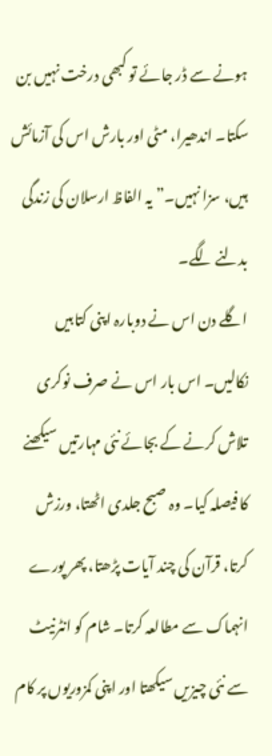ہونے سے ڈر جائے تو کبھی درخت نہیں بن سکتا۔ اندھیرا، مٹی اور بارش اس کی آزمائش ہیں، سزا نہیں۔” یہ الفاظ ارسلان کی زندگی بدلنے لگے۔
اگلے دن اس نے دوبارہ اپنی کتابیں نکالیں۔ اس بار اس نے صرف نوکری تلاش کرنے کے بجائے نئی مہارتیں سیکھنے کا فیصلہ کیا۔ وہ صبح جلدی اٹھتا، ورزش کرتا، قرآن کی چند آیات پڑھتا، پھر پورے انہماک سے مطالعہ کرتا۔ شام کو انٹرنیٹ سے نئی چیزیں سیکھتا اور اپنی کمزوریوں پر کام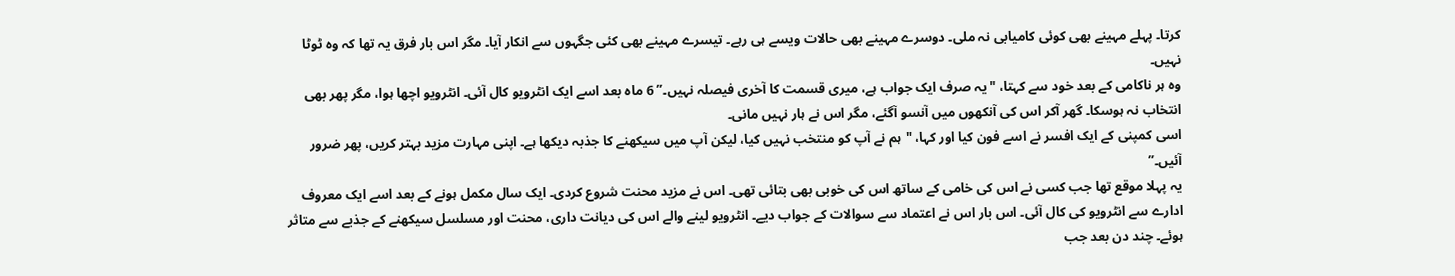کرتا۔ پہلے مہینے بھی کوئی کامیابی نہ ملی۔ دوسرے مہینے بھی حالات ویسے ہی رہے۔ تیسرے مہینے بھی کئی جگہوں سے انکار آیا۔ مگر اس بار فرق یہ تھا کہ وہ ٹوٹا نہیں۔
وہ ہر ناکامی کے بعد خود سے کہتا، "یہ صرف ایک جواب ہے، میری قسمت کا آخری فیصلہ نہیں۔” 6 ماہ بعد اسے ایک انٹرویو کال آئی۔ انٹرویو اچھا ہوا، مگر پھر بھی انتخاب نہ ہوسکا۔ گھر آکر اس کی آنکھوں میں آنسو آگئے، مگر اس نے ہار نہیں مانی۔
اسی کمپنی کے ایک افسر نے اسے فون کیا اور کہا، "ہم نے آپ کو منتخب نہیں کیا، لیکن آپ میں سیکھنے کا جذبہ دیکھا ہے۔ اپنی مہارت مزید بہتر کریں، پھر ضرور آئیں۔”
یہ پہلا موقع تھا جب کسی نے اس کی خامی کے ساتھ اس کی خوبی بھی بتائی تھی۔ اس نے مزید محنت شروع کردی۔ ایک سال مکمل ہونے کے بعد اسے ایک معروف ادارے سے انٹرویو کی کال آئی۔ اس بار اس نے اعتماد سے سوالات کے جواب دیے۔ انٹرویو لینے والے اس کی دیانت داری، محنت اور مسلسل سیکھنے کے جذبے سے متاثر ہوئے۔ چند دن بعد جب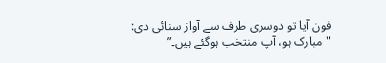فون آیا تو دوسری طرف سے آواز سنائی دی: "مبارک ہو، آپ منتخب ہوگئے ہیں۔”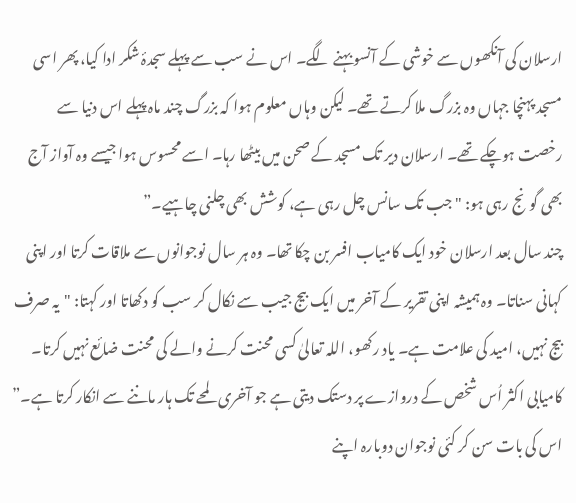ارسلان کی آنکھوں سے خوشی کے آنسو بہنے لگے۔ اس نے سب سے پہلے سجدۂ شکر ادا کیا، پھر اسی مسجد پہنچا جہاں وہ بزرگ ملا کرتے تھے۔ لیکن وہاں معلوم ہوا کہ بزرگ چند ماہ پہلے اس دنیا سے رخصت ہوچکے تھے۔ ارسلان دیر تک مسجد کے صحن میں بیٹھا رہا۔ اسے محسوس ہوا جیسے وہ آواز آج بھی گونج رہی ہو: "جب تک سانس چل رہی ہے، کوشش بھی چلنی چاہیے۔”
چند سال بعد ارسلان خود ایک کامیاب افسر بن چکا تھا۔ وہ ہر سال نوجوانوں سے ملاقات کرتا اور اپنی کہانی سناتا۔ وہ ہمیشہ اپنی تقریر کے آخر میں ایک بیج جیب سے نکال کر سب کو دکھاتا اور کہتا: "یہ صرف بیج نہیں، امید کی علامت ہے۔ یاد رکھو، اللہ تعالیٰ کسی محنت کرنے والے کی محنت ضائع نہیں کرتا۔ کامیابی اکثر اُس شخص کے دروازے پر دستک دیتی ہے جو آخری لمحے تک ہار ماننے سے انکار کرتا ہے۔”
اس کی بات سن کر کئی نوجوان دوبارہ اپنے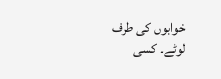خوابوں کی طرف لوٹے۔ کسی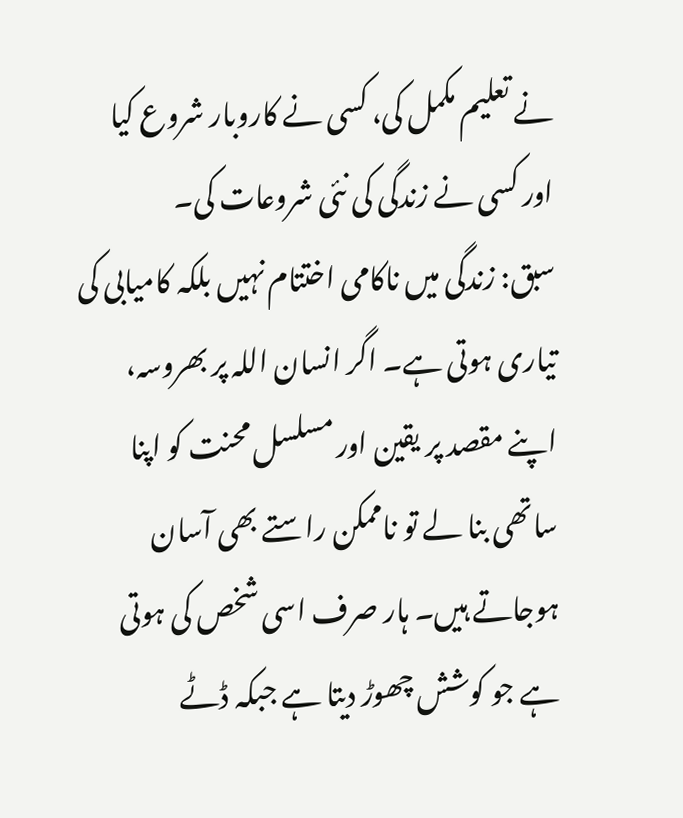نے تعلیم مکمل کی، کسی نے کاروبار شروع کیا اور کسی نے زندگی کی نئی شروعات کی۔
سبق: زندگی میں ناکامی اختتام نہیں بلکہ کامیابی کی تیاری ہوتی ہے۔ اگر انسان اللہ پر بھروسہ، اپنے مقصد پر یقین اور مسلسل محنت کو اپنا ساتھی بنا لے تو ناممکن راستے بھی آسان ہوجاتے ہیں۔ ہار صرف اسی شخص کی ہوتی ہے جو کوشش چھوڑ دیتا ہے جبکہ ڈٹے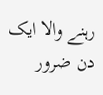رہنے والا ایک دن ضرور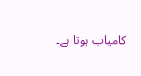کامیاب ہوتا ہے۔